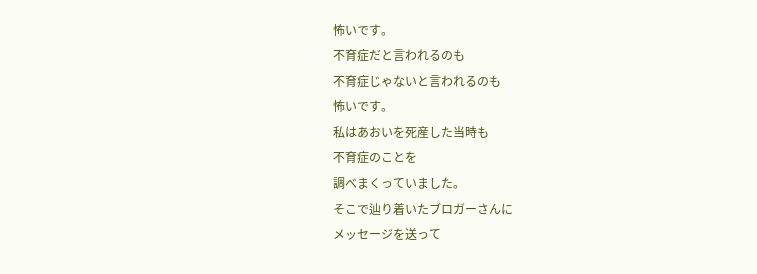怖いです。
不育症だと言われるのも
不育症じゃないと言われるのも
怖いです。
私はあおいを死産した当時も
不育症のことを
調べまくっていました。
そこで辿り着いたブロガーさんに
メッセージを送って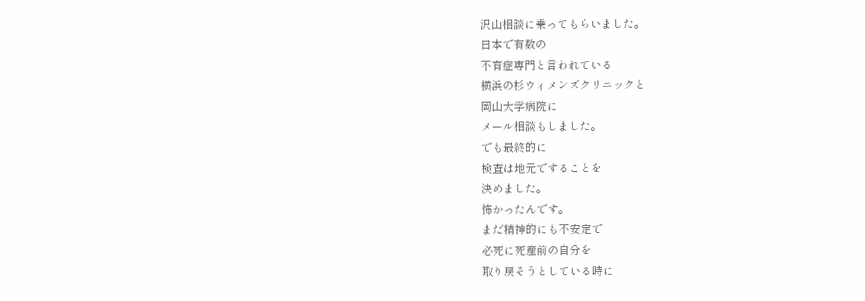沢山相談に乗ってもらいました。
日本で有数の
不育症専門と言われている
横浜の杉ウィメンズクリニックと
岡山大学病院に
メール相談もしました。
でも最終的に
検査は地元ですることを
決めました。
怖かったんです。
まだ精神的にも不安定で
必死に死産前の自分を
取り戻そうとしている時に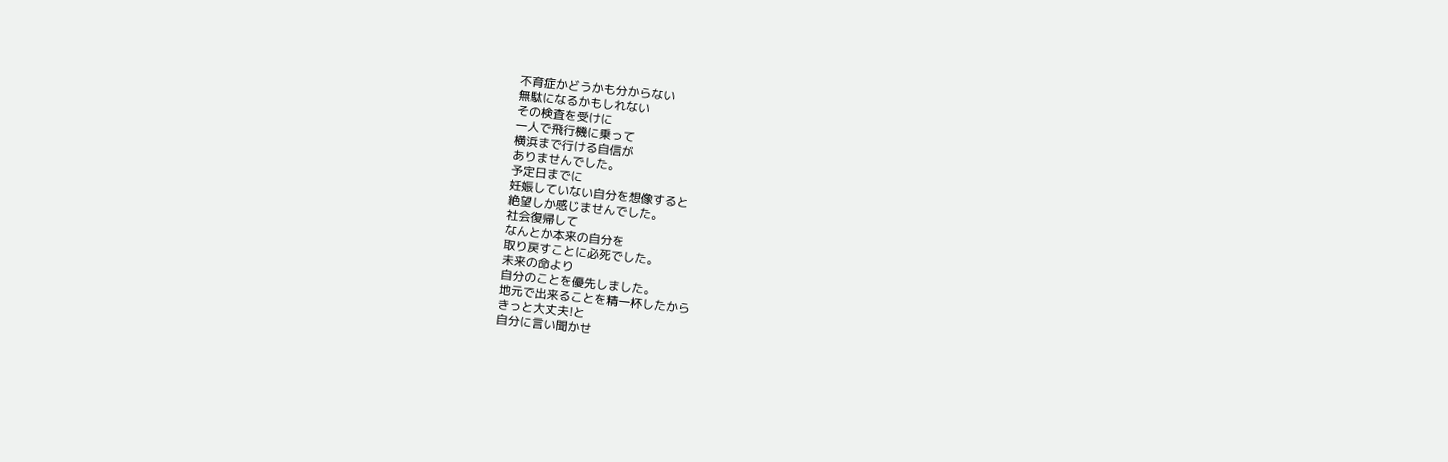不育症かどうかも分からない
無駄になるかもしれない
その検査を受けに
一人で飛行機に乗って
横浜まで行ける自信が
ありませんでした。
予定日までに
妊娠していない自分を想像すると
絶望しか感じませんでした。
社会復帰して
なんとか本来の自分を
取り戻すことに必死でした。
未来の命より
自分のことを優先しました。
地元で出来ることを精一杯したから
きっと大丈夫!と
自分に言い聞かせ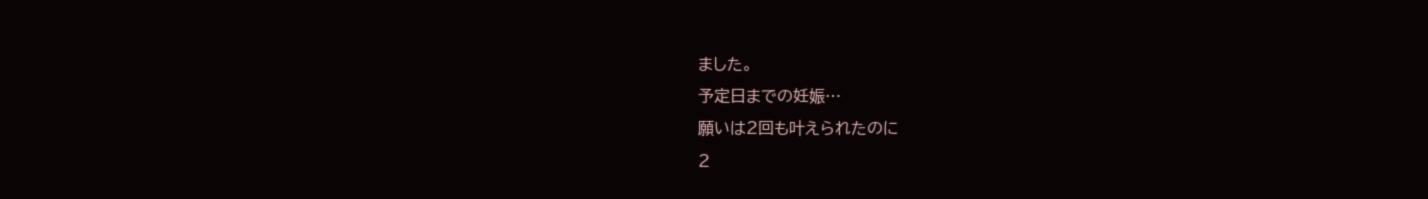ました。
予定日までの妊娠…
願いは2回も叶えられたのに
2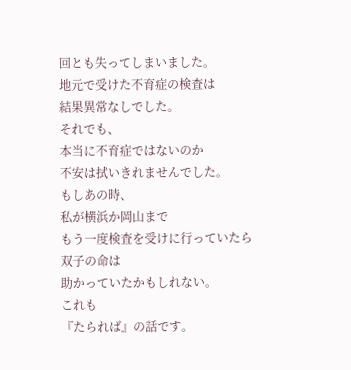回とも失ってしまいました。
地元で受けた不育症の検査は
結果異常なしでした。
それでも、
本当に不育症ではないのか
不安は拭いきれませんでした。
もしあの時、
私が横浜か岡山まで
もう一度検査を受けに行っていたら
双子の命は
助かっていたかもしれない。
これも
『たられば』の話です。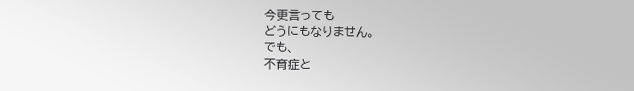今更言っても
どうにもなりません。
でも、
不育症と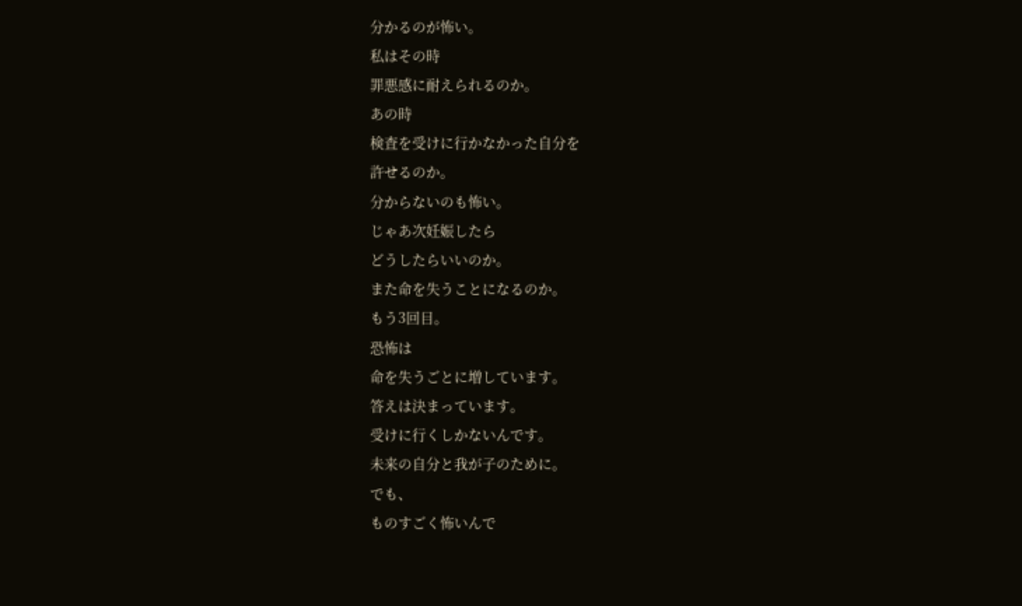分かるのが怖い。
私はその時
罪悪感に耐えられるのか。
あの時
検査を受けに行かなかった自分を
許せるのか。
分からないのも怖い。
じゃあ次妊娠したら
どうしたらいいのか。
また命を失うことになるのか。
もう3回目。
恐怖は
命を失うごとに増しています。
答えは決まっています。
受けに行くしかないんです。
未来の自分と我が子のために。
でも、
ものすごく怖いんで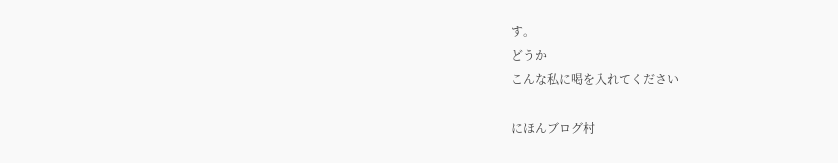す。
どうか
こんな私に喝を入れてください

にほんブログ村